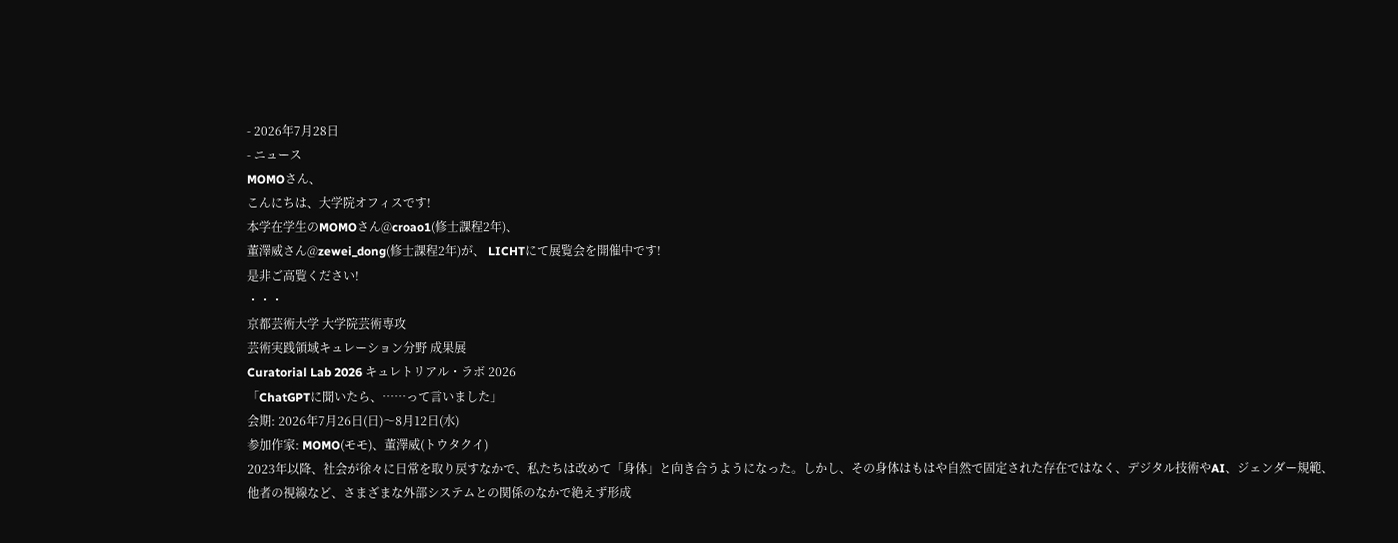- 2026年7月28日
- ニュース
MOMOさん、
こんにちは、大学院オフィスです!
本学在学生のMOMOさん@croao1(修士課程2年)、
董澤威さん@zewei_dong(修士課程2年)が、 LICHTにて展覧会を開催中です!
是非ご高覧ください!
・・・
京都芸術大学 大学院芸術専攻
芸術実践領域キュレーション分野 成果展
Curatorial Lab 2026 キュレトリアル・ラボ 2026
「ChatGPTに聞いたら、……って言いました」
会期: 2026年7月26日(日)〜8月12日(水)
参加作家: MOMO(モモ)、董澤威(トウタクイ)
2023年以降、社会が徐々に日常を取り戻すなかで、私たちは改めて「身体」と向き合うようになった。しかし、その身体はもはや自然で固定された存在ではなく、デジタル技術やAI、ジェンダー規範、他者の視線など、さまざまな外部システムとの関係のなかで絶えず形成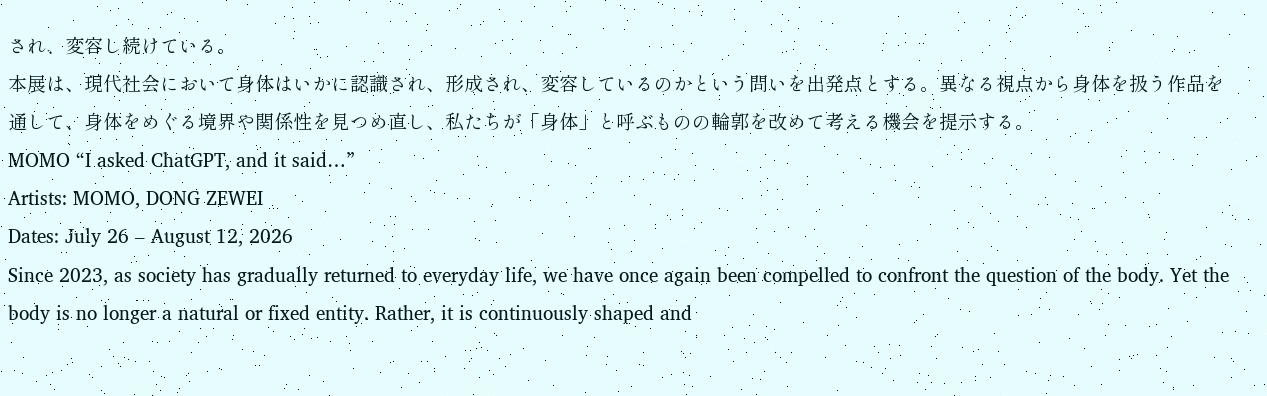され、変容し続けている。
本展は、現代社会において身体はいかに認識され、形成され、変容しているのかという問いを出発点とする。異なる視点から身体を扱う作品を通して、身体をめぐる境界や関係性を見つめ直し、私たちが「身体」と呼ぶものの輪郭を改めて考える機会を提示する。
MOMO “I asked ChatGPT, and it said…”
Artists: MOMO, DONG ZEWEI
Dates: July 26 – August 12, 2026
Since 2023, as society has gradually returned to everyday life, we have once again been compelled to confront the question of the body. Yet the body is no longer a natural or fixed entity. Rather, it is continuously shaped and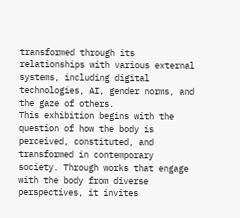transformed through its relationships with various external systems, including digital technologies, AI, gender norms, and the gaze of others.
This exhibition begins with the question of how the body is perceived, constituted, and transformed in contemporary society. Through works that engage with the body from diverse perspectives, it invites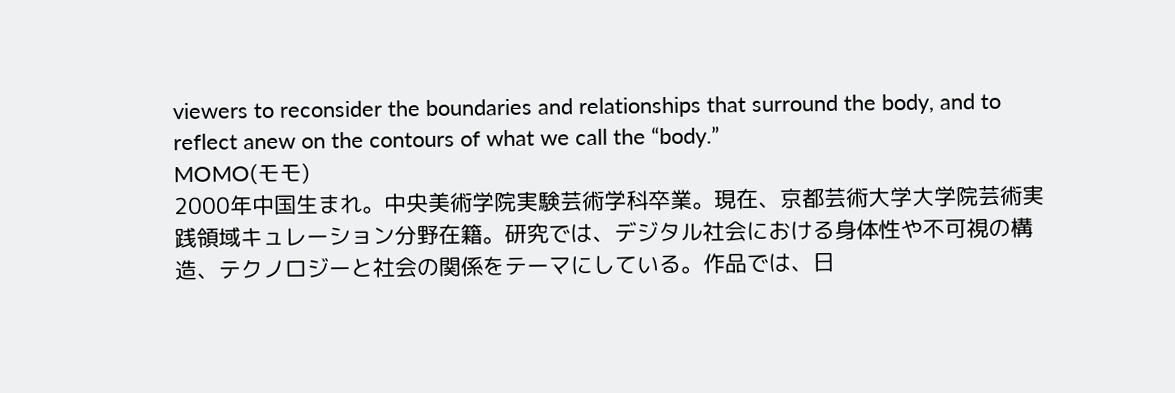viewers to reconsider the boundaries and relationships that surround the body, and to reflect anew on the contours of what we call the “body.”
MOMO(モモ)
2000年中国生まれ。中央美術学院実験芸術学科卒業。現在、京都芸術大学大学院芸術実践領域キュレーション分野在籍。研究では、デジタル社会における身体性や不可視の構造、テクノロジーと社会の関係をテーマにしている。作品では、日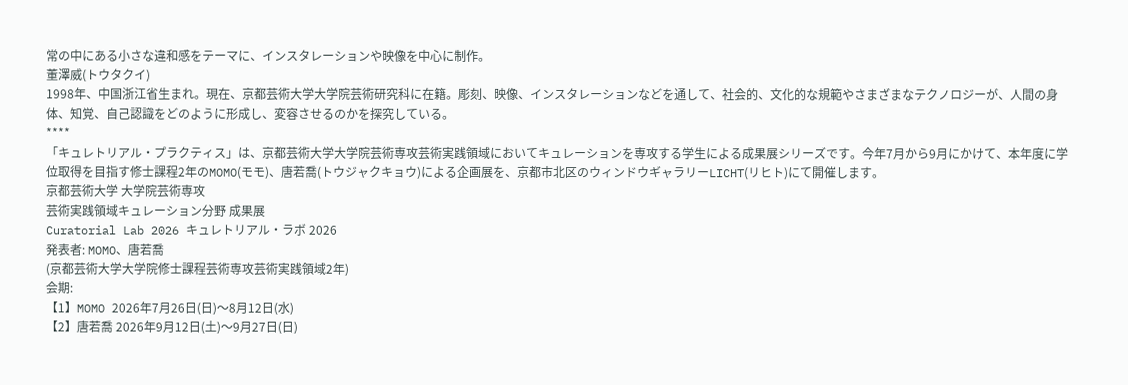常の中にある小さな違和感をテーマに、インスタレーションや映像を中心に制作。
董澤威(トウタクイ)
1998年、中国浙江省生まれ。現在、京都芸術大学大学院芸術研究科に在籍。彫刻、映像、インスタレーションなどを通して、社会的、文化的な規範やさまざまなテクノロジーが、人間の身体、知覚、自己認識をどのように形成し、変容させるのかを探究している。
****
「キュレトリアル・プラクティス」は、京都芸術大学大学院芸術専攻芸術実践領域においてキュレーションを専攻する学生による成果展シリーズです。今年7月から9月にかけて、本年度に学位取得を目指す修士課程2年のMOMO(モモ)、唐若喬(トウジャクキョウ)による企画展を、京都市北区のウィンドウギャラリーLICHT(リヒト)にて開催します。
京都芸術大学 大学院芸術専攻
芸術実践領域キュレーション分野 成果展
Curatorial Lab 2026 キュレトリアル・ラボ 2026
発表者: MOMO、唐若喬
(京都芸術大学大学院修士課程芸術専攻芸術実践領域2年)
会期:
【1】MOMO 2026年7月26日(日)〜8月12日(水)
【2】唐若喬 2026年9月12日(土)〜9月27日(日)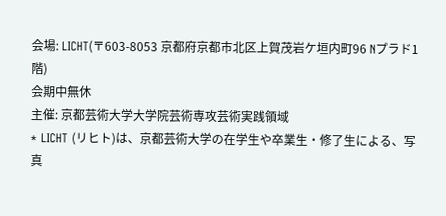会場: LICHT(〒603-8053 京都府京都市北区上賀茂岩ケ垣内町96 Nプラド1階)
会期中無休
主催: 京都芸術大学大学院芸術専攻芸術実践領域
* LICHT (リヒト)は、京都芸術大学の在学生や卒業生・修了生による、写真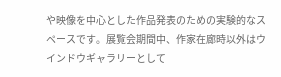や映像を中心とした作品発表のための実験的なスペースです。展覧会期間中、作家在廊時以外はウインドウギャラリーとして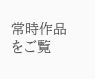常時作品をご覧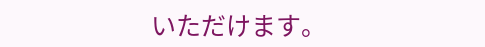いただけます。